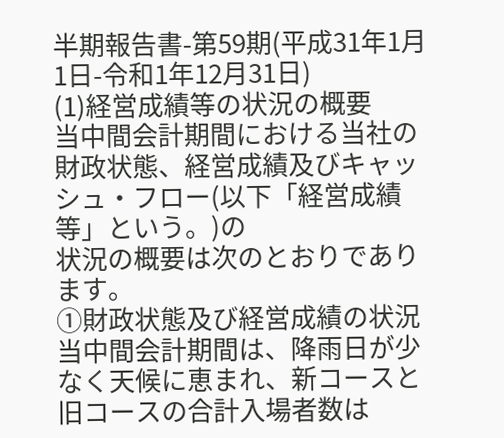半期報告書-第59期(平成31年1月1日-令和1年12月31日)
(1)経営成績等の状況の概要
当中間会計期間における当社の財政状態、経営成績及びキャッシュ・フロー(以下「経営成績等」という。)の
状況の概要は次のとおりであります。
①財政状態及び経営成績の状況
当中間会計期間は、降雨日が少なく天候に恵まれ、新コースと旧コースの合計入場者数は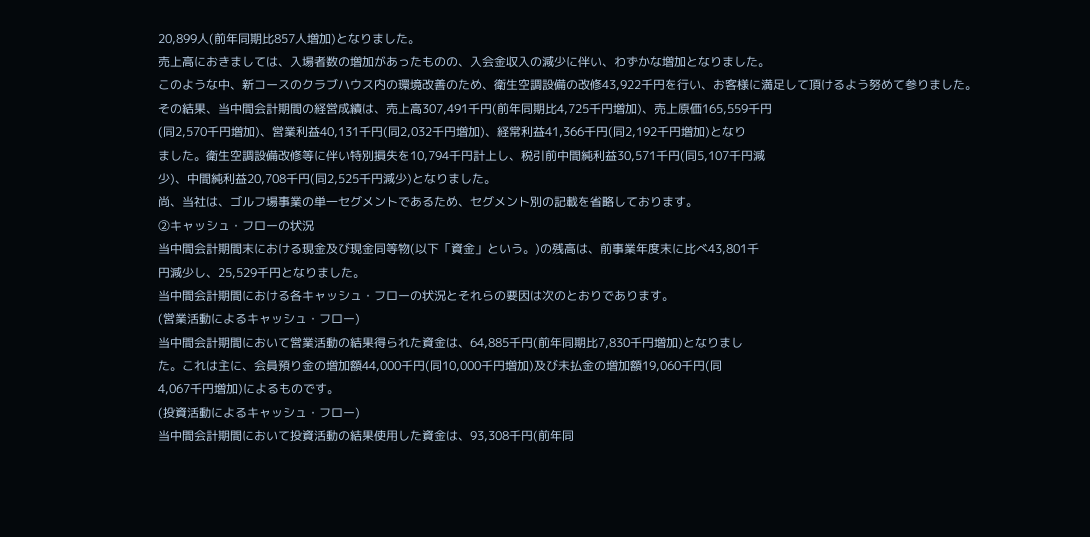20,899人(前年同期比857人増加)となりました。
売上高におきましては、入場者数の増加があったものの、入会金収入の減少に伴い、わずかな増加となりました。
このような中、新コースのクラブハウス内の環境改善のため、衛生空調設備の改修43,922千円を行い、お客様に満足して頂けるよう努めて参りました。
その結果、当中間会計期間の経営成績は、売上高307,491千円(前年同期比4,725千円増加)、売上原価165,559千円
(同2,570千円増加)、営業利益40,131千円(同2,032千円増加)、経常利益41,366千円(同2,192千円増加)となり
ました。衛生空調設備改修等に伴い特別損失を10,794千円計上し、税引前中間純利益30,571千円(同5,107千円減
少)、中間純利益20,708千円(同2,525千円減少)となりました。
尚、当社は、ゴルフ場事業の単一セグメントであるため、セグメント別の記載を省略しております。
②キャッシュ・フローの状況
当中間会計期間末における現金及び現金同等物(以下「資金」という。)の残高は、前事業年度末に比べ43,801千
円減少し、25,529千円となりました。
当中間会計期間における各キャッシュ・フローの状況とそれらの要因は次のとおりであります。
(営業活動によるキャッシュ・フロー)
当中間会計期間において営業活動の結果得られた資金は、64,885千円(前年同期比7,830千円増加)となりまし
た。これは主に、会員預り金の増加額44,000千円(同10,000千円増加)及び未払金の増加額19,060千円(同
4,067千円増加)によるものです。
(投資活動によるキャッシュ・フロー)
当中間会計期間において投資活動の結果使用した資金は、93,308千円(前年同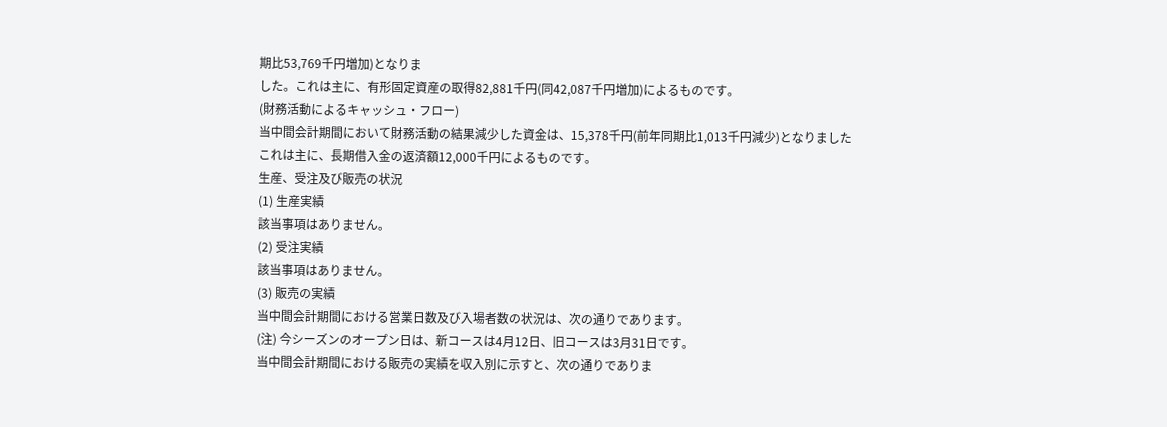期比53,769千円増加)となりま
した。これは主に、有形固定資産の取得82,881千円(同42,087千円増加)によるものです。
(財務活動によるキャッシュ・フロー)
当中間会計期間において財務活動の結果減少した資金は、15,378千円(前年同期比1,013千円減少)となりました
これは主に、長期借入金の返済額12,000千円によるものです。
生産、受注及び販売の状況
(1) 生産実績
該当事項はありません。
(2) 受注実績
該当事項はありません。
(3) 販売の実績
当中間会計期間における営業日数及び入場者数の状況は、次の通りであります。
(注) 今シーズンのオープン日は、新コースは4月12日、旧コースは3月31日です。
当中間会計期間における販売の実績を収入別に示すと、次の通りでありま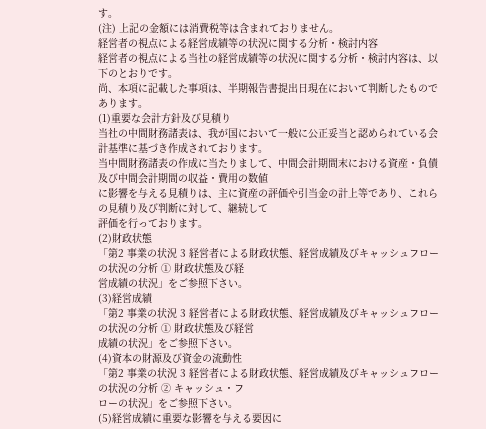す。
(注) 上記の金額には消費税等は含まれておりません。
経営者の視点による経営成績等の状況に関する分析・検討内容
経営者の視点による当社の経営成績等の状況に関する分析・検討内容は、以下のとおりです。
尚、本項に記載した事項は、半期報告書提出日現在において判断したものであります。
(1)重要な会計方針及び見積り
当社の中間財務諸表は、我が国において一般に公正妥当と認められている会計基準に基づき作成されております。
当中間財務諸表の作成に当たりまして、中間会計期間末における資産・負債及び中間会計期間の収益・費用の数値
に影響を与える見積りは、主に資産の評価や引当金の計上等であり、これらの見積り及び判断に対して、継続して
評価を行っております。
(2)財政状態
「第2 事業の状況 3 経営者による財政状態、経営成績及びキャッシュフローの状況の分析 ① 財政状態及び経
営成績の状況」をご参照下さい。
(3)経営成績
「第2 事業の状況 3 経営者による財政状態、経営成績及びキャッシュフローの状況の分析 ① 財政状態及び経営
成績の状況」をご参照下さい。
(4)資本の財源及び資金の流動性
「第2 事業の状況 3 経営者による財政状態、経営成績及びキャッシュフローの状況の分析 ② キャッシュ・フ
ローの状況」をご参照下さい。
(5)経営成績に重要な影響を与える要因に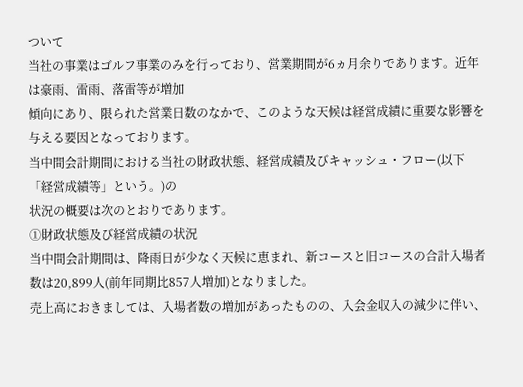ついて
当社の事業はゴルフ事業のみを行っており、営業期間が6ヵ月余りであります。近年は豪雨、雷雨、落雷等が増加
傾向にあり、限られた営業日数のなかで、このような天候は経営成績に重要な影響を与える要因となっております。
当中間会計期間における当社の財政状態、経営成績及びキャッシュ・フロー(以下「経営成績等」という。)の
状況の概要は次のとおりであります。
①財政状態及び経営成績の状況
当中間会計期間は、降雨日が少なく天候に恵まれ、新コースと旧コースの合計入場者数は20,899人(前年同期比857人増加)となりました。
売上高におきましては、入場者数の増加があったものの、入会金収入の減少に伴い、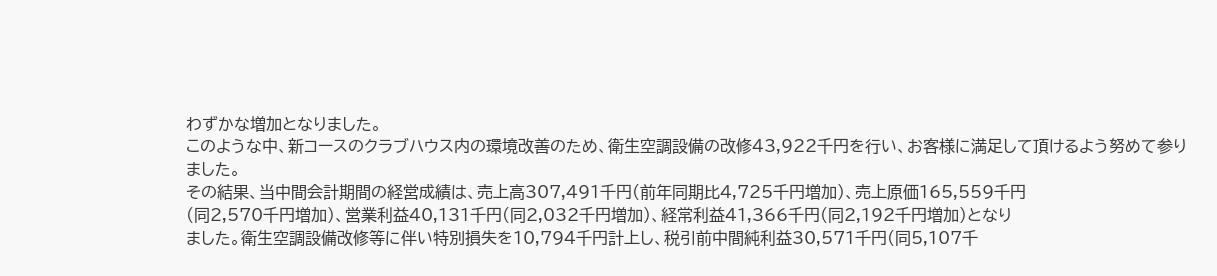わずかな増加となりました。
このような中、新コースのクラブハウス内の環境改善のため、衛生空調設備の改修43,922千円を行い、お客様に満足して頂けるよう努めて参りました。
その結果、当中間会計期間の経営成績は、売上高307,491千円(前年同期比4,725千円増加)、売上原価165,559千円
(同2,570千円増加)、営業利益40,131千円(同2,032千円増加)、経常利益41,366千円(同2,192千円増加)となり
ました。衛生空調設備改修等に伴い特別損失を10,794千円計上し、税引前中間純利益30,571千円(同5,107千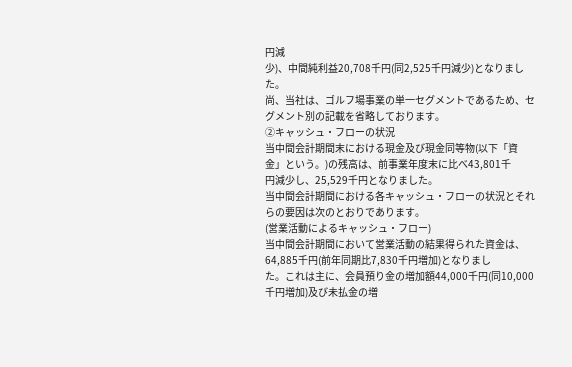円減
少)、中間純利益20,708千円(同2,525千円減少)となりました。
尚、当社は、ゴルフ場事業の単一セグメントであるため、セグメント別の記載を省略しております。
②キャッシュ・フローの状況
当中間会計期間末における現金及び現金同等物(以下「資金」という。)の残高は、前事業年度末に比べ43,801千
円減少し、25,529千円となりました。
当中間会計期間における各キャッシュ・フローの状況とそれらの要因は次のとおりであります。
(営業活動によるキャッシュ・フロー)
当中間会計期間において営業活動の結果得られた資金は、64,885千円(前年同期比7,830千円増加)となりまし
た。これは主に、会員預り金の増加額44,000千円(同10,000千円増加)及び未払金の増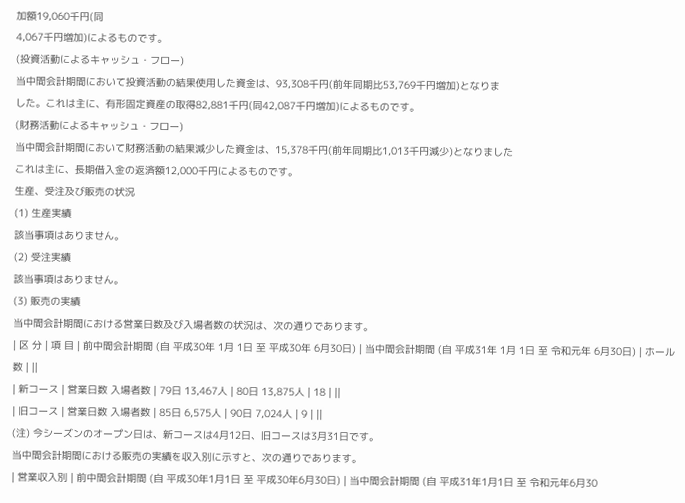加額19,060千円(同
4,067千円増加)によるものです。
(投資活動によるキャッシュ・フロー)
当中間会計期間において投資活動の結果使用した資金は、93,308千円(前年同期比53,769千円増加)となりま
した。これは主に、有形固定資産の取得82,881千円(同42,087千円増加)によるものです。
(財務活動によるキャッシュ・フロー)
当中間会計期間において財務活動の結果減少した資金は、15,378千円(前年同期比1,013千円減少)となりました
これは主に、長期借入金の返済額12,000千円によるものです。
生産、受注及び販売の状況
(1) 生産実績
該当事項はありません。
(2) 受注実績
該当事項はありません。
(3) 販売の実績
当中間会計期間における営業日数及び入場者数の状況は、次の通りであります。
| 区 分 | 項 目 | 前中間会計期間 (自 平成30年 1月 1日 至 平成30年 6月30日) | 当中間会計期間 (自 平成31年 1月 1日 至 令和元年 6月30日) | ホール数 | ||
| 新コース | 営業日数 入場者数 | 79日 13,467人 | 80日 13,875人 | 18 | ||
| 旧コース | 営業日数 入場者数 | 85日 6,575人 | 90日 7,024人 | 9 | ||
(注) 今シーズンのオープン日は、新コースは4月12日、旧コースは3月31日です。
当中間会計期間における販売の実績を収入別に示すと、次の通りであります。
| 営業収入別 | 前中間会計期間 (自 平成30年1月1日 至 平成30年6月30日) | 当中間会計期間 (自 平成31年1月1日 至 令和元年6月30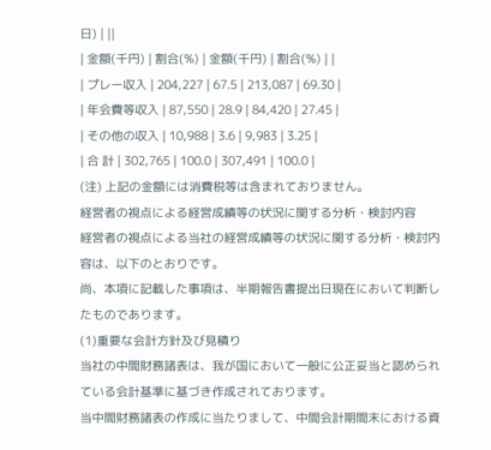日) | ||
| 金額(千円) | 割合(%) | 金額(千円) | 割合(%) | |
| プレー収入 | 204,227 | 67.5 | 213,087 | 69.30 |
| 年会費等収入 | 87,550 | 28.9 | 84,420 | 27.45 |
| その他の収入 | 10,988 | 3.6 | 9,983 | 3.25 |
| 合 計 | 302,765 | 100.0 | 307,491 | 100.0 |
(注) 上記の金額には消費税等は含まれておりません。
経営者の視点による経営成績等の状況に関する分析・検討内容
経営者の視点による当社の経営成績等の状況に関する分析・検討内容は、以下のとおりです。
尚、本項に記載した事項は、半期報告書提出日現在において判断したものであります。
(1)重要な会計方針及び見積り
当社の中間財務諸表は、我が国において一般に公正妥当と認められている会計基準に基づき作成されております。
当中間財務諸表の作成に当たりまして、中間会計期間末における資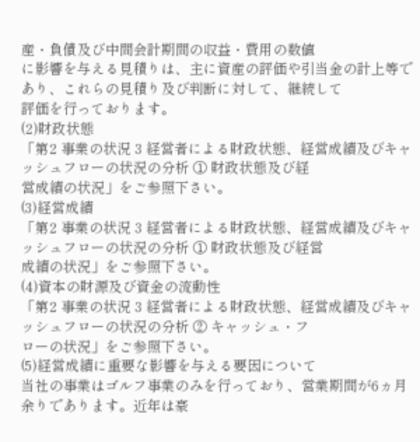産・負債及び中間会計期間の収益・費用の数値
に影響を与える見積りは、主に資産の評価や引当金の計上等であり、これらの見積り及び判断に対して、継続して
評価を行っております。
(2)財政状態
「第2 事業の状況 3 経営者による財政状態、経営成績及びキャッシュフローの状況の分析 ① 財政状態及び経
営成績の状況」をご参照下さい。
(3)経営成績
「第2 事業の状況 3 経営者による財政状態、経営成績及びキャッシュフローの状況の分析 ① 財政状態及び経営
成績の状況」をご参照下さい。
(4)資本の財源及び資金の流動性
「第2 事業の状況 3 経営者による財政状態、経営成績及びキャッシュフローの状況の分析 ② キャッシュ・フ
ローの状況」をご参照下さい。
(5)経営成績に重要な影響を与える要因について
当社の事業はゴルフ事業のみを行っており、営業期間が6ヵ月余りであります。近年は豪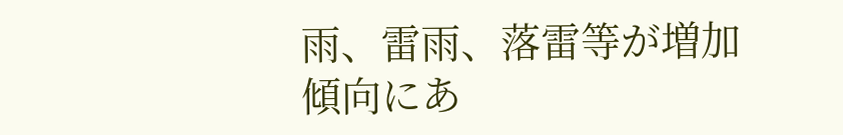雨、雷雨、落雷等が増加
傾向にあ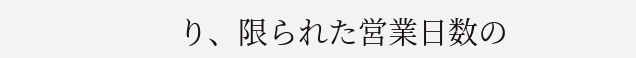り、限られた営業日数の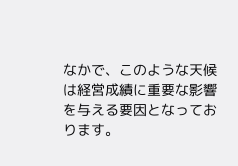なかで、このような天候は経営成績に重要な影響を与える要因となっております。